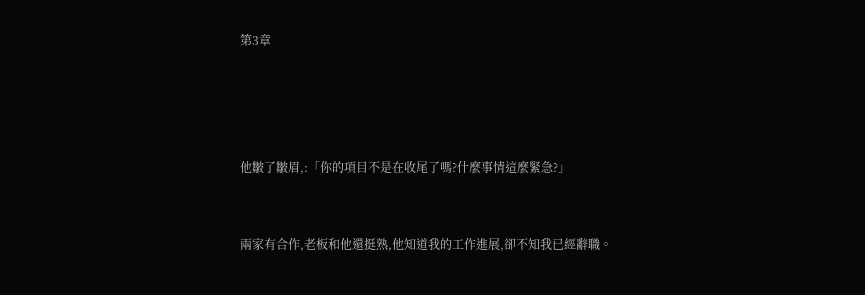第3章




他皺了皺眉,:「你的項目不是在收尾了嗎?什麼事情這麼緊急?」


兩家有合作,老板和他還挺熟,他知道我的工作進展,卻不知我已經辭職。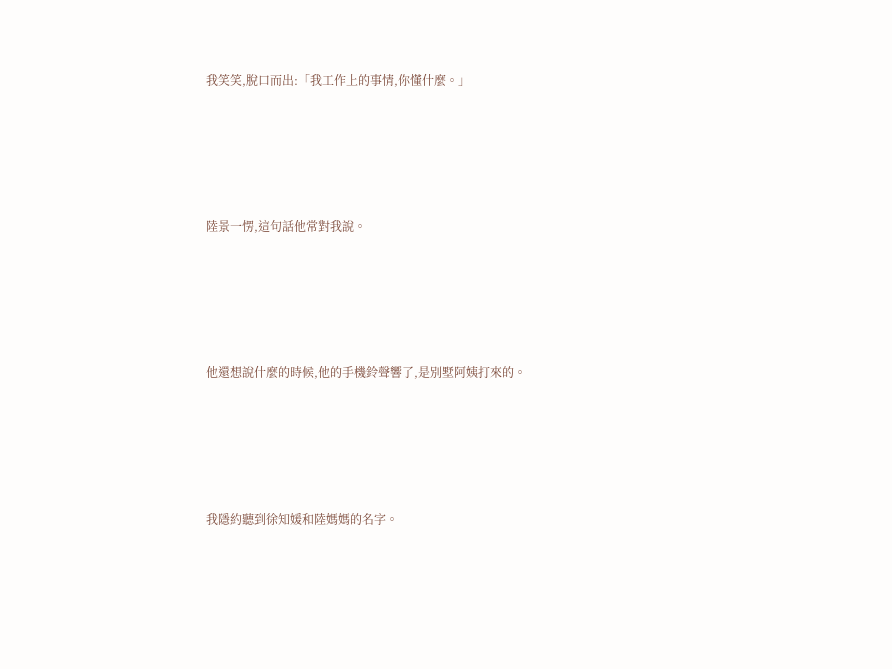我笑笑,脫口而出:「我工作上的事情,你懂什麼。」





陸景一愣,這句話他常對我說。





他還想說什麼的時候,他的手機鈴聲響了,是別墅阿姨打來的。





我隱約聽到徐知媛和陸媽媽的名字。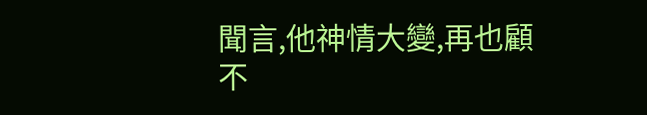聞言,他神情大變,再也顧不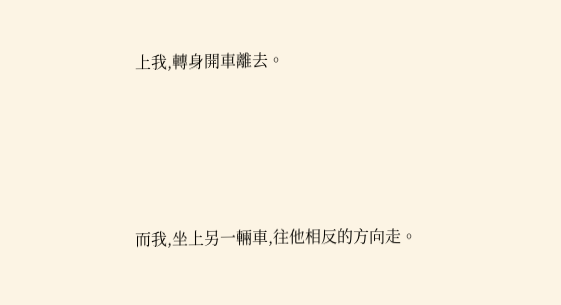上我,轉身開車離去。





而我,坐上另一輛車,往他相反的方向走。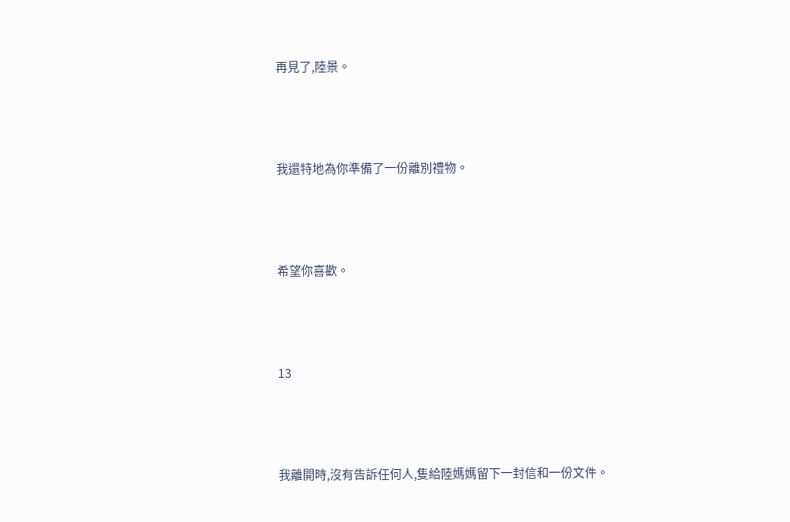再見了,陸景。





我還特地為你準備了一份離別禮物。





希望你喜歡。





13





我離開時,沒有告訴任何人,隻給陸媽媽留下一封信和一份文件。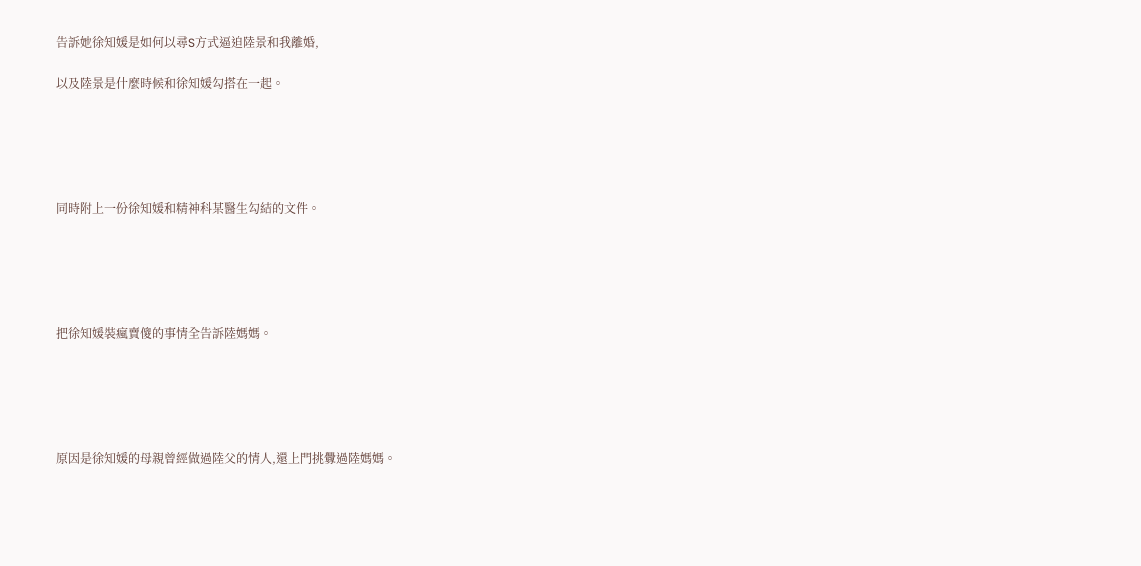告訴她徐知媛是如何以尋S方式逼迫陸景和我離婚,

以及陸景是什麼時候和徐知媛勾搭在一起。





同時附上一份徐知媛和精神科某醫生勾結的文件。





把徐知媛裝瘋賣傻的事情全告訴陸媽媽。





原因是徐知媛的母親曾經做過陸父的情人,還上門挑釁過陸媽媽。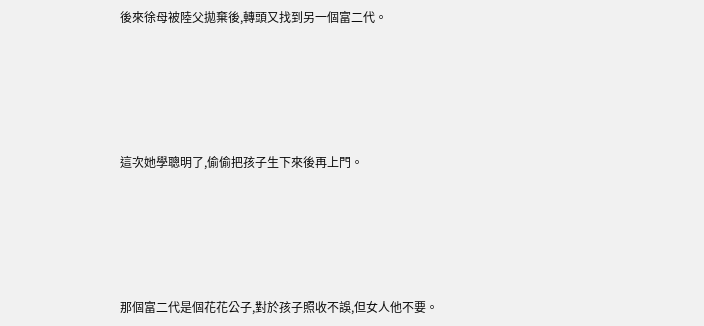後來徐母被陸父拋棄後,轉頭又找到另一個富二代。





這次她學聰明了,偷偷把孩子生下來後再上門。





那個富二代是個花花公子,對於孩子照收不誤,但女人他不要。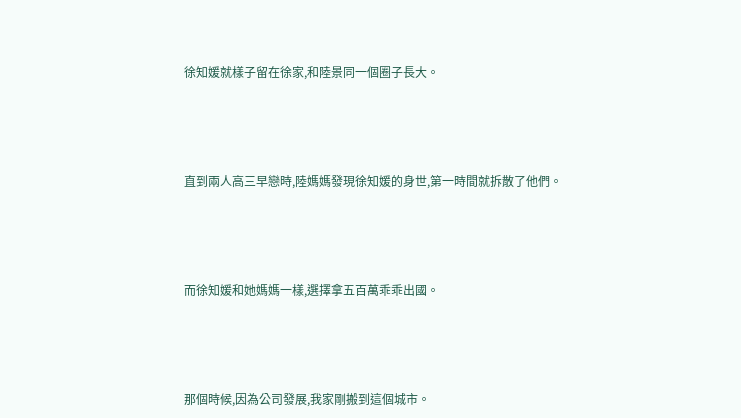徐知媛就樣子留在徐家,和陸景同一個圈子長大。





直到兩人高三早戀時,陸媽媽發現徐知媛的身世,第一時間就拆散了他們。





而徐知媛和她媽媽一樣,選擇拿五百萬乖乖出國。





那個時候,因為公司發展,我家剛搬到這個城市。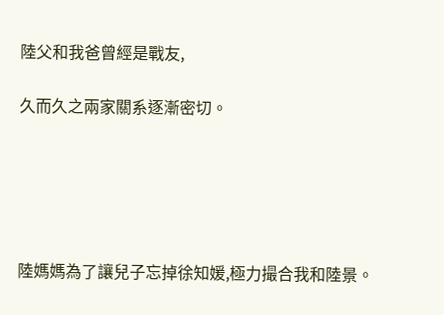陸父和我爸曾經是戰友,

久而久之兩家關系逐漸密切。





陸媽媽為了讓兒子忘掉徐知媛,極力撮合我和陸景。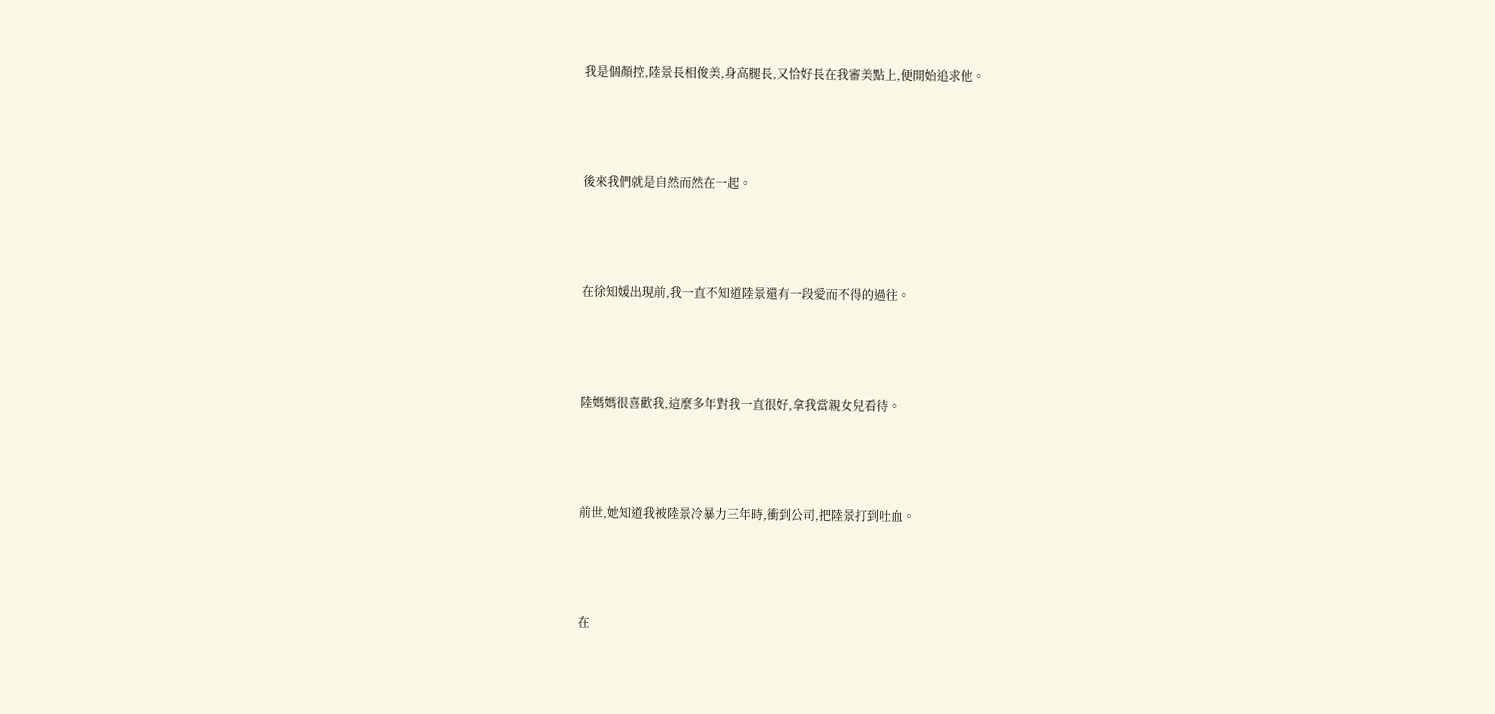我是個顏控,陸景長相俊美,身高腿長,又恰好長在我審美點上,便開始追求他。





後來我們就是自然而然在一起。





在徐知媛出現前,我一直不知道陸景還有一段愛而不得的過往。





陸媽媽很喜歡我,這麼多年對我一直很好,拿我當親女兒看待。





前世,她知道我被陸景冷暴力三年時,衝到公司,把陸景打到吐血。





在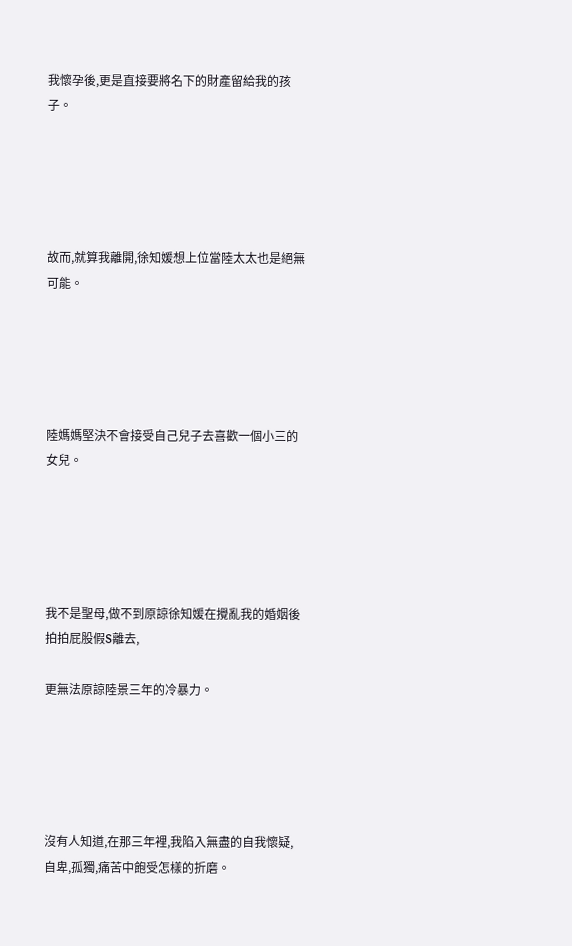我懷孕後,更是直接要將名下的財產留給我的孩子。





故而,就算我離開,徐知媛想上位當陸太太也是絕無可能。





陸媽媽堅決不會接受自己兒子去喜歡一個小三的女兒。





我不是聖母,做不到原諒徐知媛在攪亂我的婚姻後拍拍屁股假S離去,

更無法原諒陸景三年的冷暴力。





沒有人知道,在那三年裡,我陷入無盡的自我懷疑,自卑,孤獨,痛苦中飽受怎樣的折磨。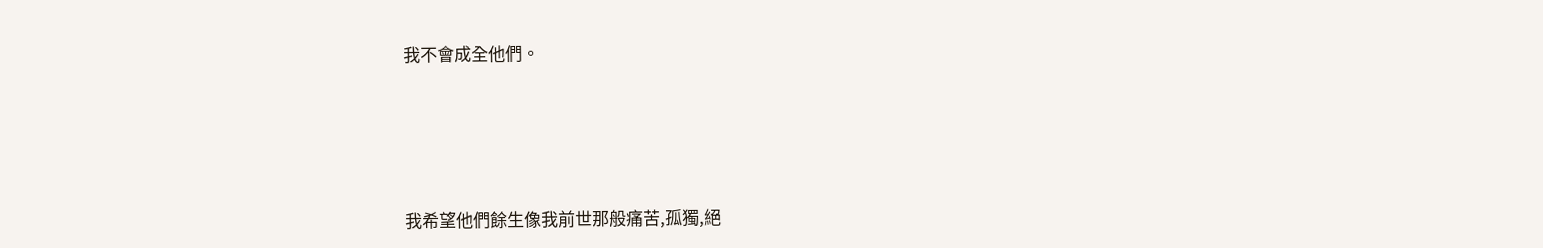我不會成全他們。





我希望他們餘生像我前世那般痛苦,孤獨,絕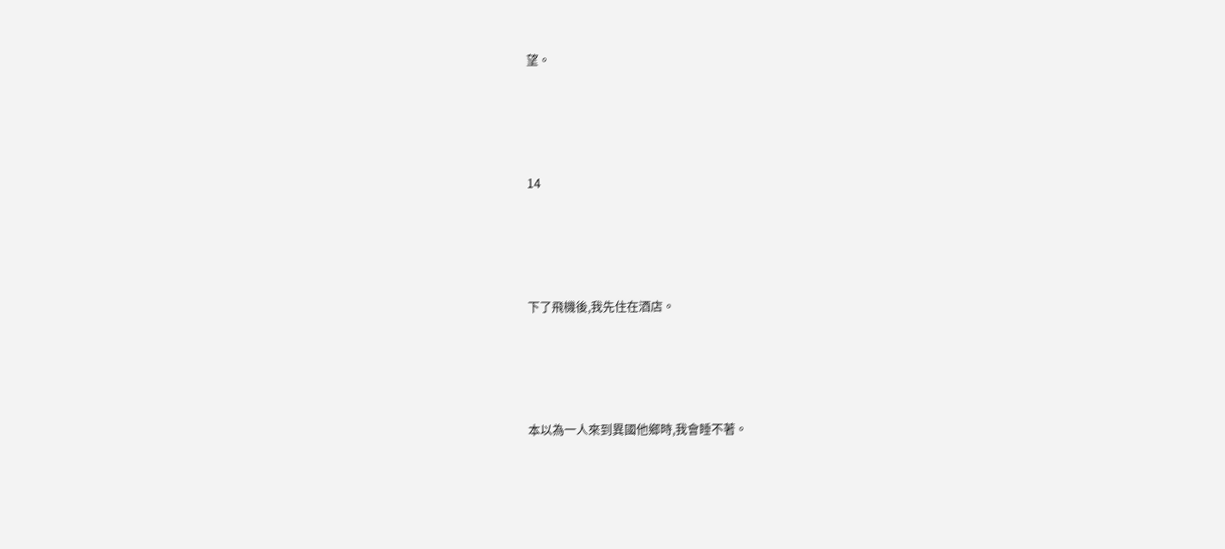望。





14





下了飛機後,我先住在酒店。





本以為一人來到異國他鄉時,我會睡不著。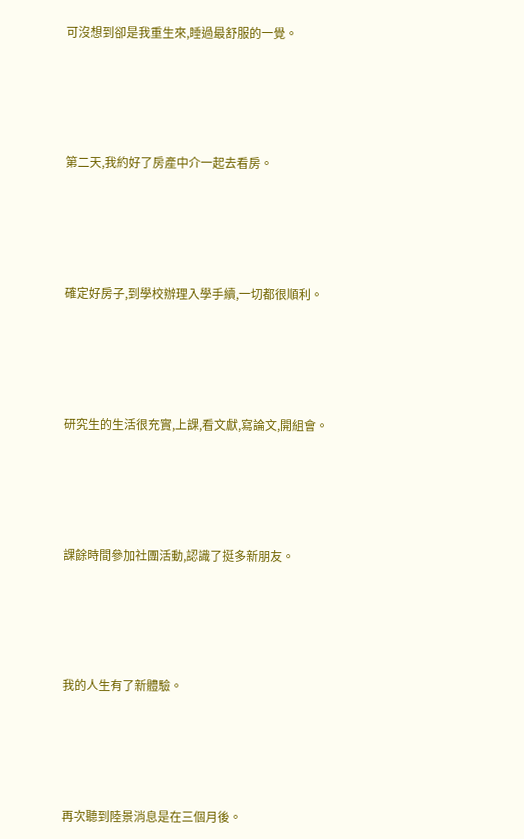可沒想到卻是我重生來,睡過最舒服的一覺。





第二天,我約好了房產中介一起去看房。





確定好房子,到學校辦理入學手續,一切都很順利。





研究生的生活很充實,上課,看文獻,寫論文,開組會。





課餘時間參加社團活動,認識了挺多新朋友。





我的人生有了新體驗。





再次聽到陸景消息是在三個月後。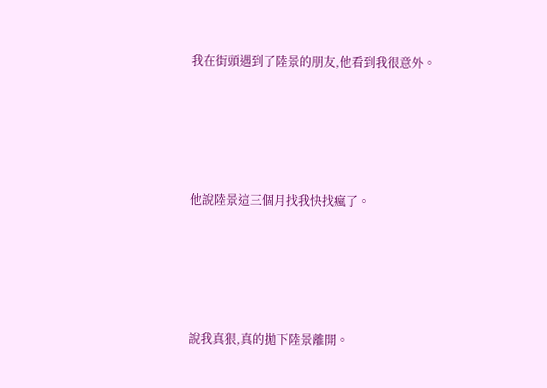我在街頭遇到了陸景的朋友,他看到我很意外。





他說陸景這三個月找我快找瘋了。





說我真狠,真的拋下陸景離開。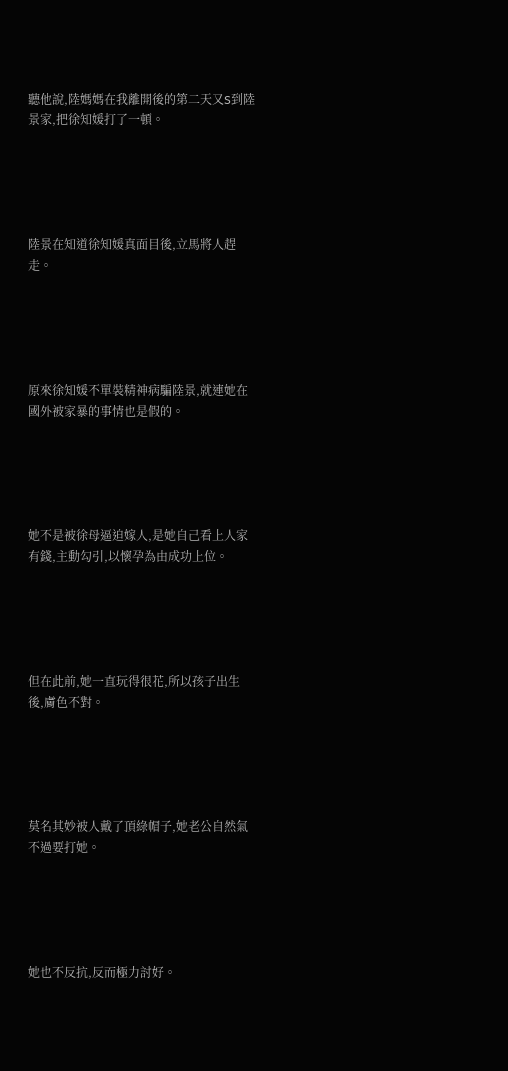聽他說,陸媽媽在我離開後的第二天又S到陸景家,把徐知媛打了一頓。





陸景在知道徐知媛真面目後,立馬將人趕走。





原來徐知媛不單裝精神病騙陸景,就連她在國外被家暴的事情也是假的。





她不是被徐母逼迫嫁人,是她自己看上人家有錢,主動勾引,以懷孕為由成功上位。





但在此前,她一直玩得很花,所以孩子出生後,膚色不對。





莫名其妙被人戴了頂綠帽子,她老公自然氣不過要打她。





她也不反抗,反而極力討好。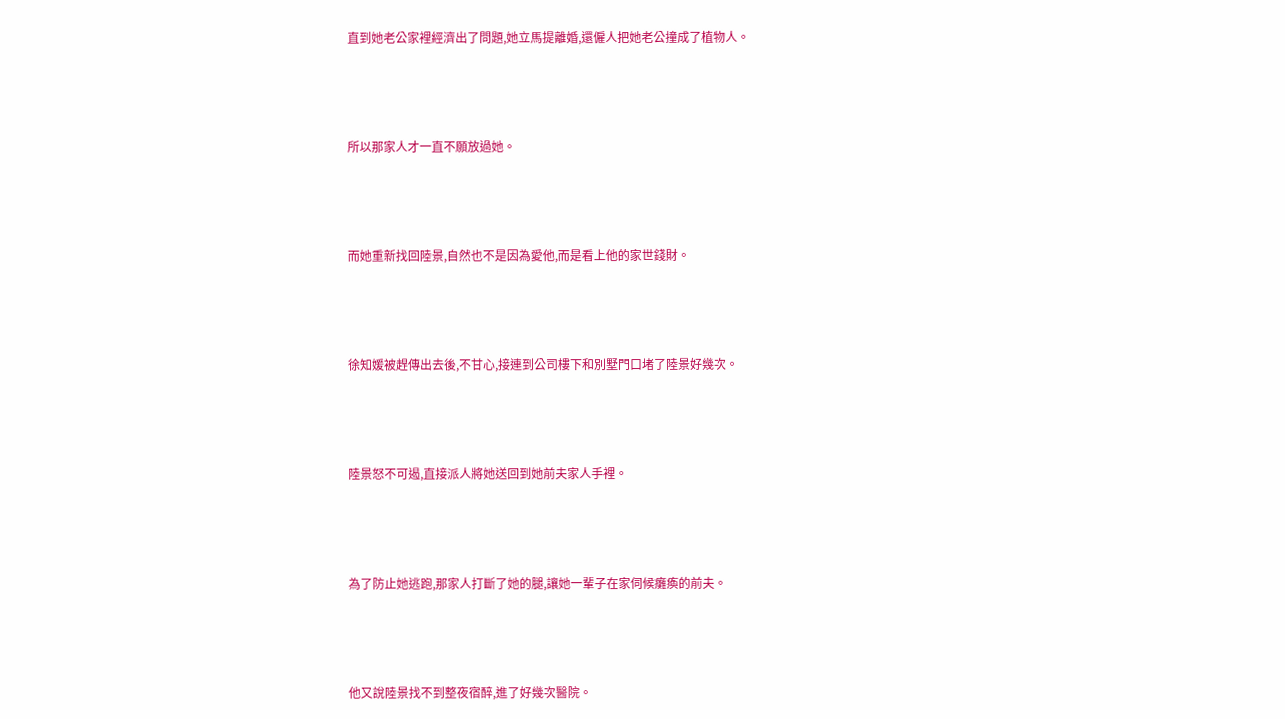直到她老公家裡經濟出了問題,她立馬提離婚,還僱人把她老公撞成了植物人。





所以那家人才一直不願放過她。





而她重新找回陸景,自然也不是因為愛他,而是看上他的家世錢財。





徐知媛被趕傳出去後,不甘心,接連到公司樓下和別墅門口堵了陸景好幾次。





陸景怒不可遏,直接派人將她送回到她前夫家人手裡。





為了防止她逃跑,那家人打斷了她的腿,讓她一輩子在家伺候癱瘓的前夫。





他又說陸景找不到整夜宿醉,進了好幾次醫院。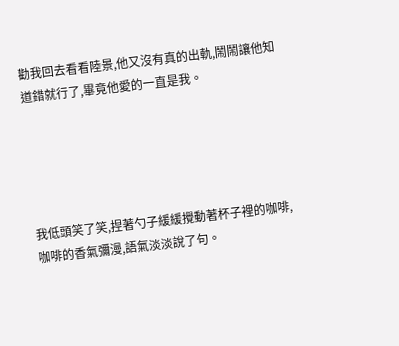勸我回去看看陸景,他又沒有真的出軌,鬧鬧讓他知道錯就行了,畢竟他愛的一直是我。





我低頭笑了笑,捏著勺子緩緩攪動著杯子裡的咖啡,咖啡的香氣彌漫,語氣淡淡說了句。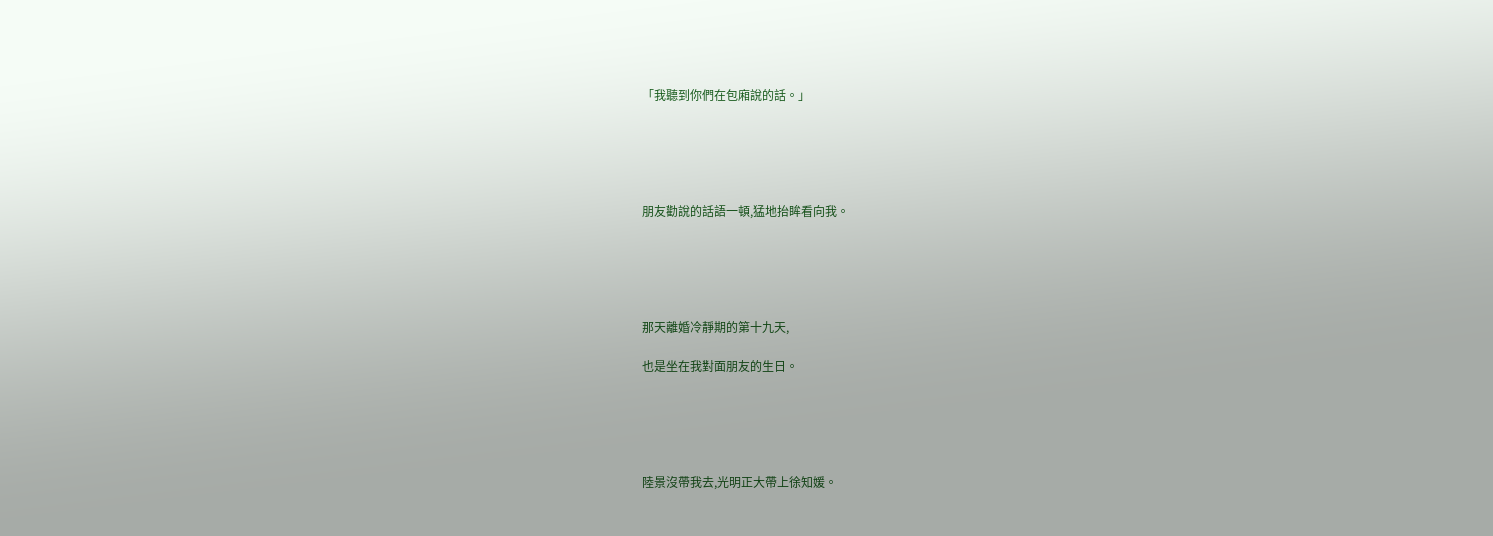「我聽到你們在包廂說的話。」





朋友勸說的話語一頓,猛地抬眸看向我。





那天離婚冷靜期的第十九天,

也是坐在我對面朋友的生日。





陸景沒帶我去,光明正大帶上徐知媛。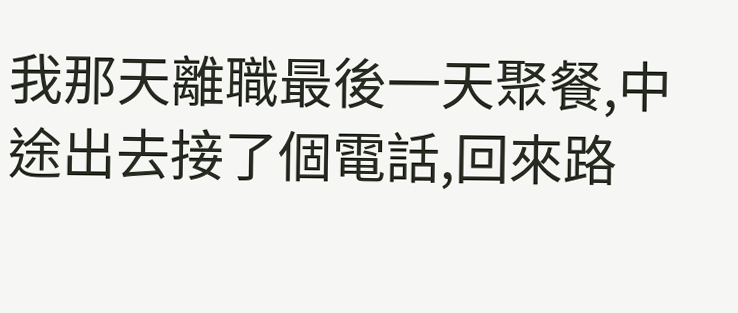我那天離職最後一天聚餐,中途出去接了個電話,回來路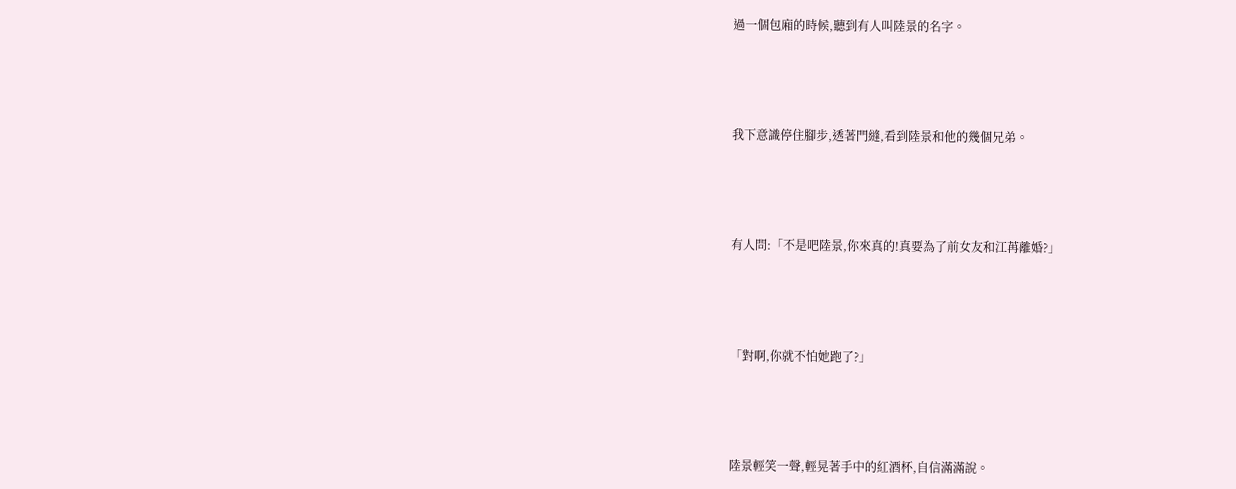過一個包廂的時候,聽到有人叫陸景的名字。





我下意識停住腳步,透著門縫,看到陸景和他的幾個兄弟。





有人問:「不是吧陸景,你來真的!真要為了前女友和江苒離婚?」





「對啊,你就不怕她跑了?」





陸景輕笑一聲,輕晃著手中的紅酒杯,自信滿滿說。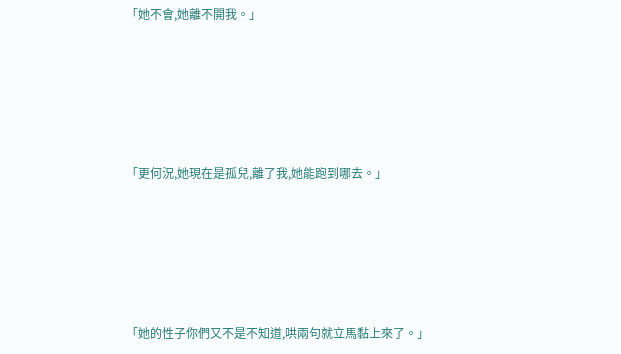「她不會,她離不開我。」





「更何況,她現在是孤兒,離了我,她能跑到哪去。」





「她的性子你們又不是不知道,哄兩句就立馬黏上來了。」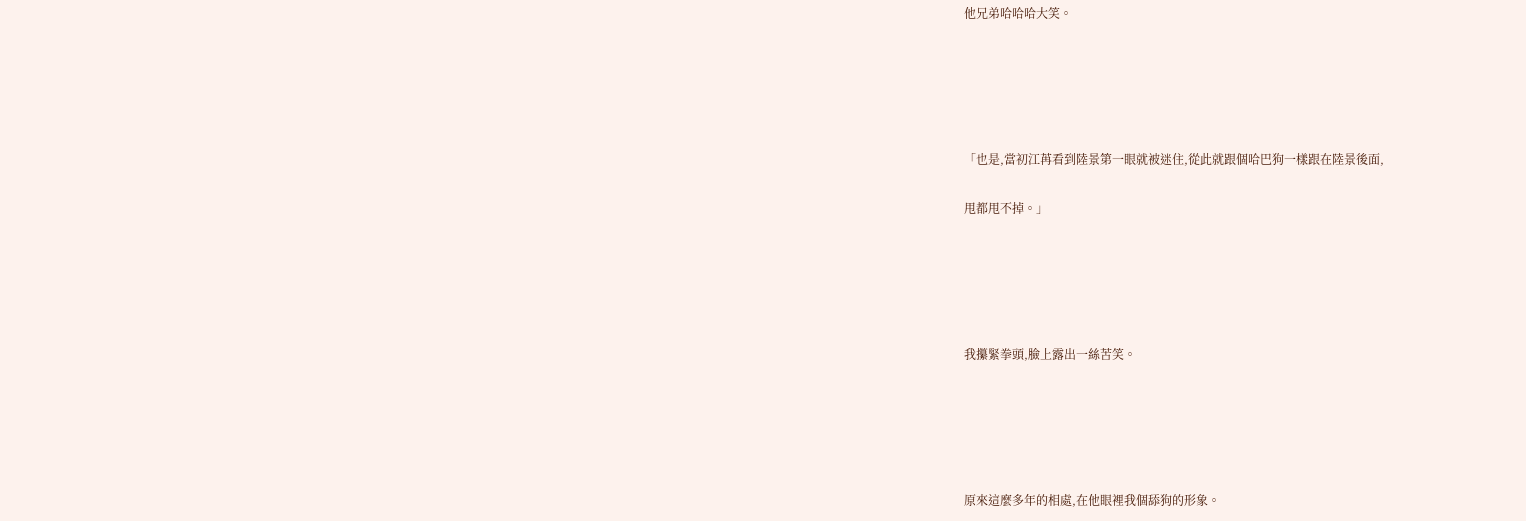他兄弟哈哈哈大笑。





「也是,當初江苒看到陸景第一眼就被迷住,從此就跟個哈巴狗一樣跟在陸景後面,

甩都甩不掉。」





我攥緊拳頭,臉上露出一絲苦笑。





原來這麼多年的相處,在他眼裡我個舔狗的形象。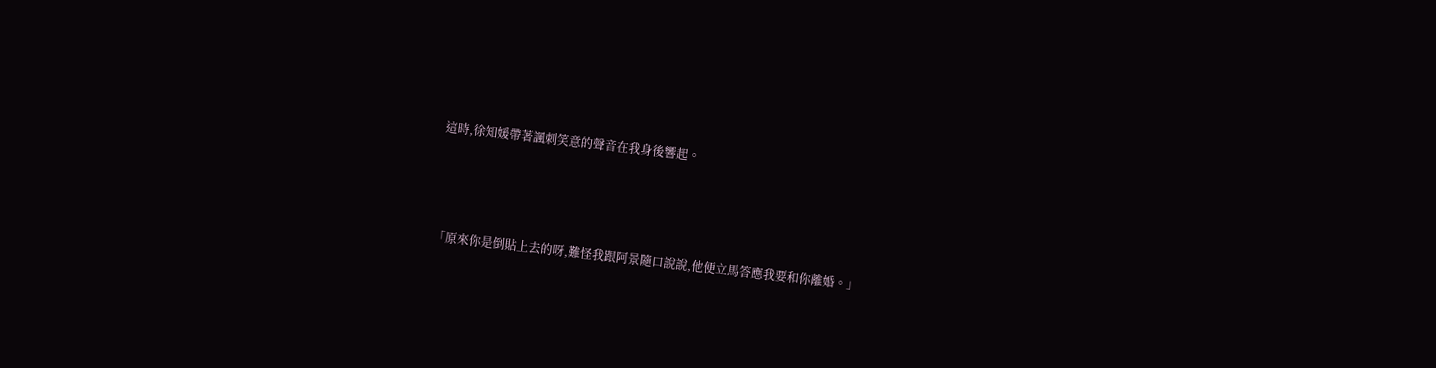這時,徐知媛帶著諷刺笑意的聲音在我身後響起。





「原來你是倒貼上去的呀,難怪我跟阿景隨口說說,他便立馬答應我要和你離婚。」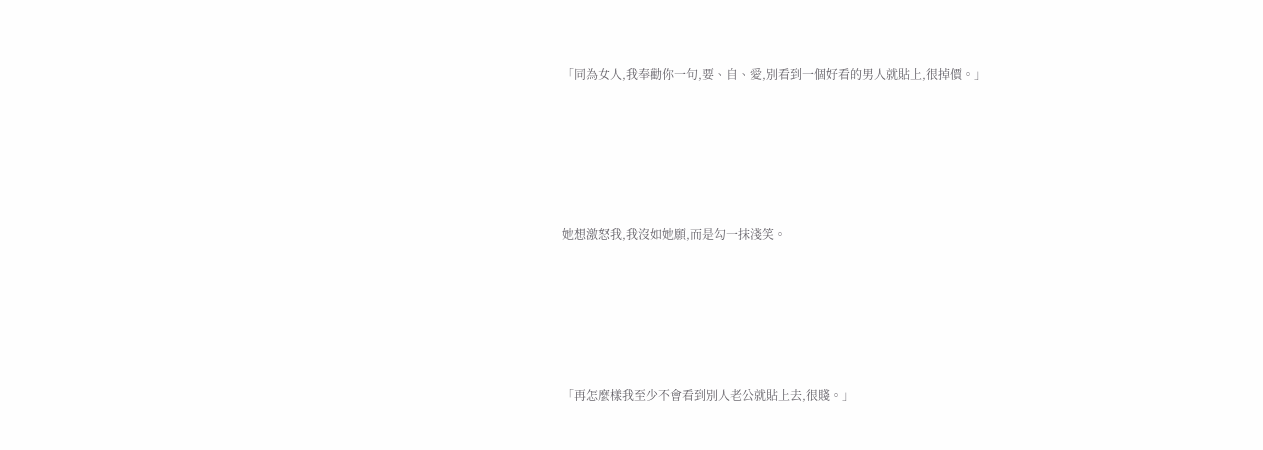「同為女人,我奉勸你一句,要、自、愛,別看到一個好看的男人就貼上,很掉價。」





她想激怒我,我沒如她願,而是勾一抹淺笑。





「再怎麼樣我至少不會看到別人老公就貼上去,很賤。」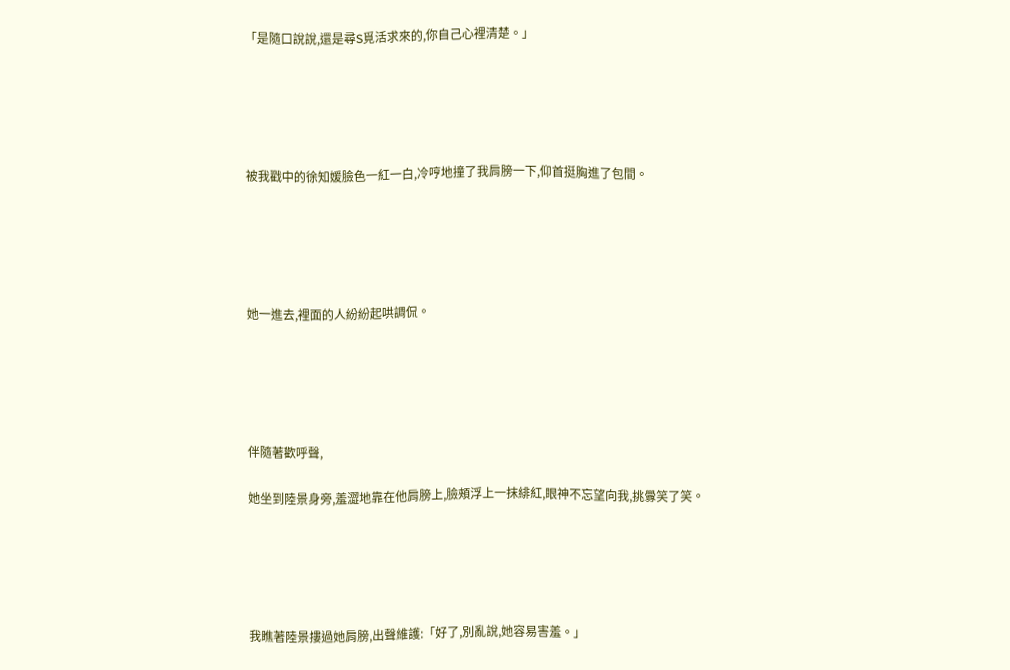「是隨口說說,還是尋S覓活求來的,你自己心裡清楚。」





被我戳中的徐知媛臉色一紅一白,冷哼地撞了我肩膀一下,仰首挺胸進了包間。





她一進去,裡面的人紛紛起哄調侃。





伴隨著歡呼聲,

她坐到陸景身旁,羞澀地靠在他肩膀上,臉頰浮上一抹緋紅,眼神不忘望向我,挑釁笑了笑。





我瞧著陸景摟過她肩膀,出聲維護:「好了,別亂說,她容易害羞。」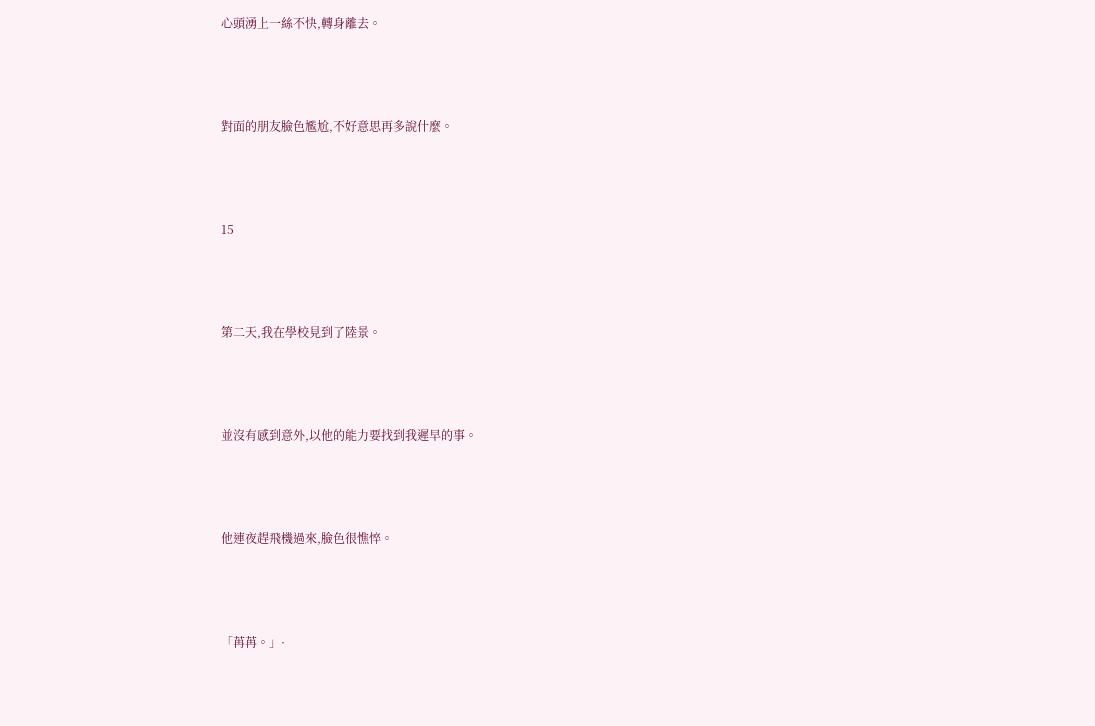心頭湧上一絲不快,轉身離去。





對面的朋友臉色尷尬,不好意思再多說什麼。





15





第二天,我在學校見到了陸景。





並沒有感到意外,以他的能力要找到我遲早的事。





他連夜趕飛機過來,臉色很憔悴。





「苒苒。」·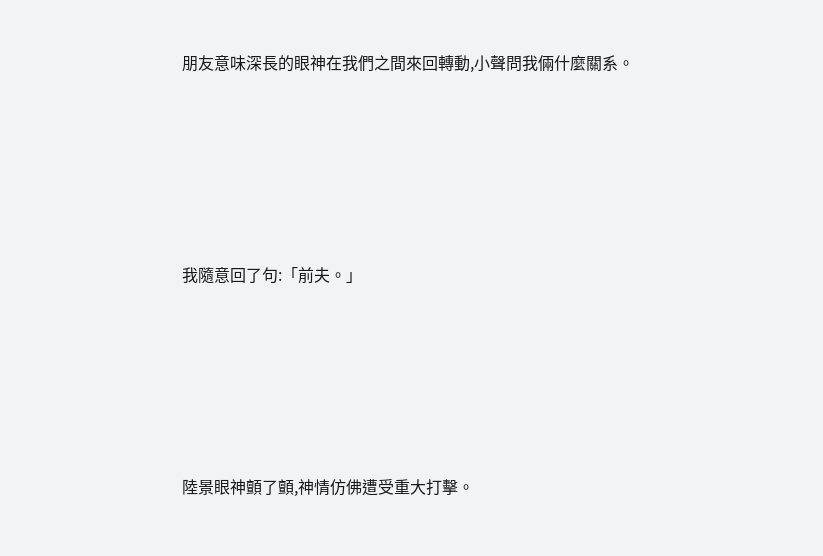朋友意味深長的眼神在我們之間來回轉動,小聲問我倆什麼關系。





我隨意回了句:「前夫。」





陸景眼神顫了顫,神情仿佛遭受重大打擊。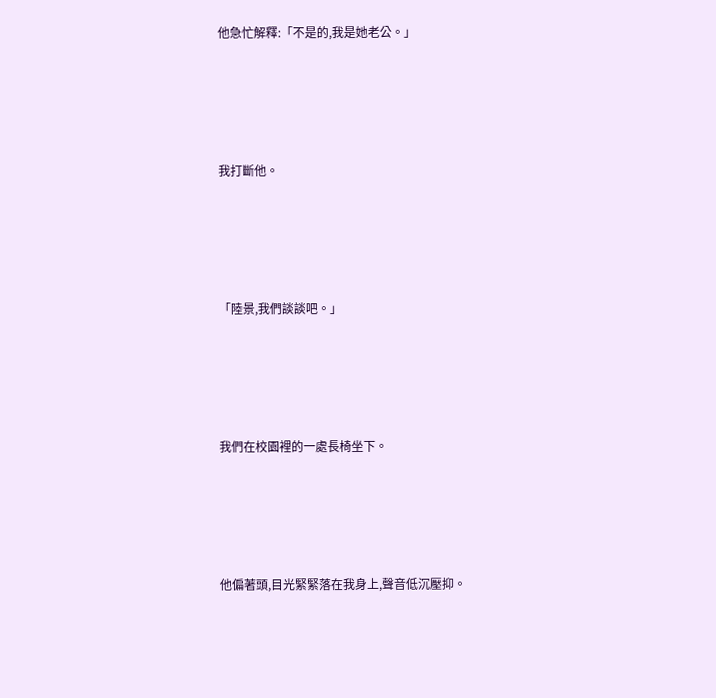他急忙解釋:「不是的,我是她老公。」





我打斷他。





「陸景,我們談談吧。」





我們在校園裡的一處長椅坐下。





他偏著頭,目光緊緊落在我身上,聲音低沉壓抑。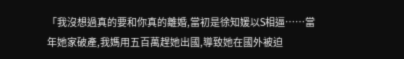「我沒想過真的要和你真的離婚,當初是徐知媛以S相逼……當年她家破產,我媽用五百萬趕她出國,導致她在國外被迫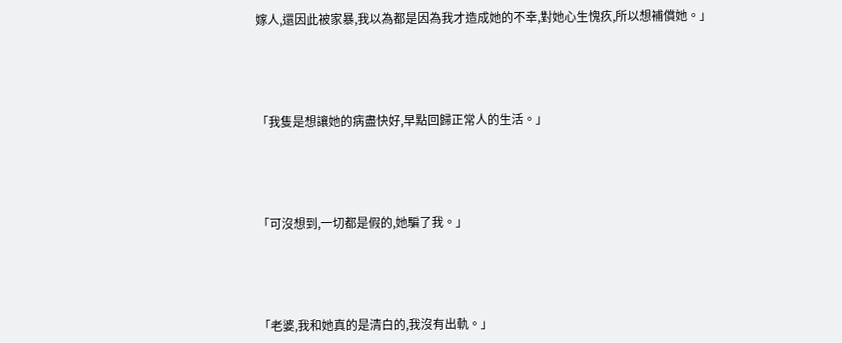嫁人,還因此被家暴,我以為都是因為我才造成她的不幸,對她心生愧疚,所以想補償她。」





「我隻是想讓她的病盡快好,早點回歸正常人的生活。」





「可沒想到,一切都是假的,她騙了我。」





「老婆,我和她真的是清白的,我沒有出軌。」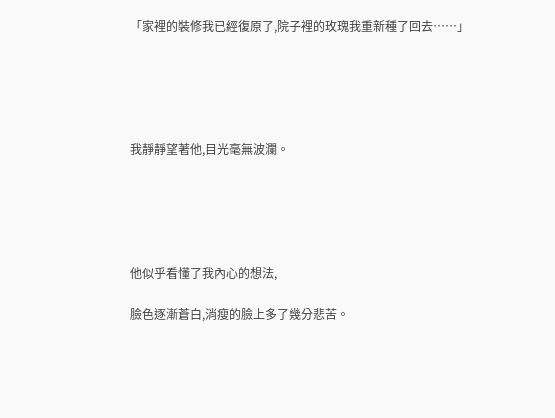「家裡的裝修我已經復原了,院子裡的玫瑰我重新種了回去……」





我靜靜望著他,目光毫無波瀾。





他似乎看懂了我內心的想法,

臉色逐漸蒼白,消瘦的臉上多了幾分悲苦。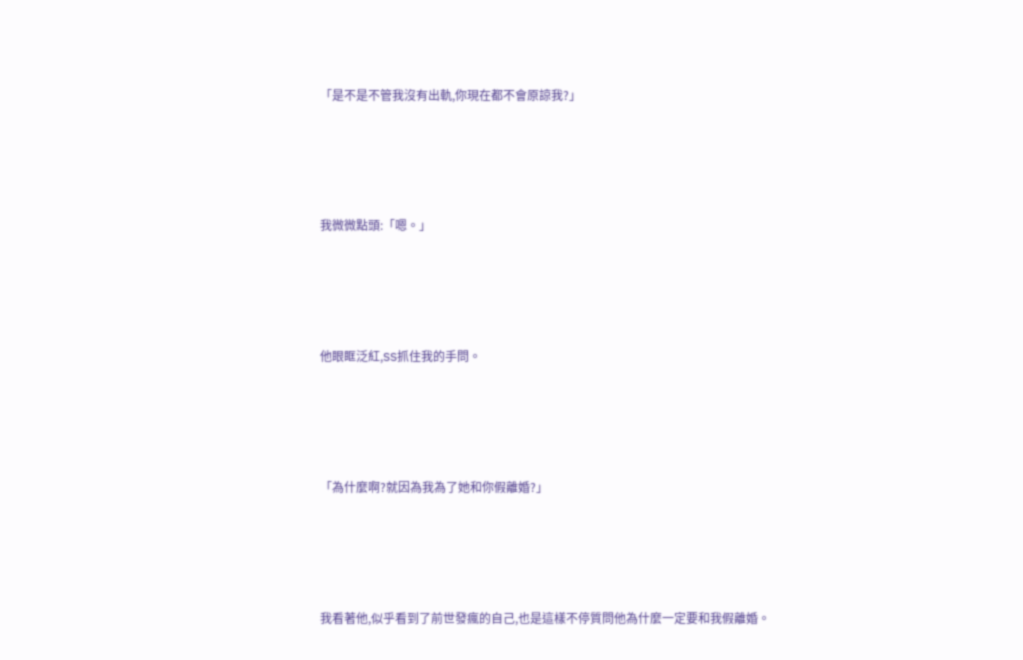「是不是不管我沒有出軌,你現在都不會原諒我?」





我微微點頭:「嗯。」





他眼眶泛紅,SS抓住我的手問。





「為什麼啊?就因為我為了她和你假離婚?」





我看著他,似乎看到了前世發瘋的自己,也是這樣不停質問他為什麼一定要和我假離婚。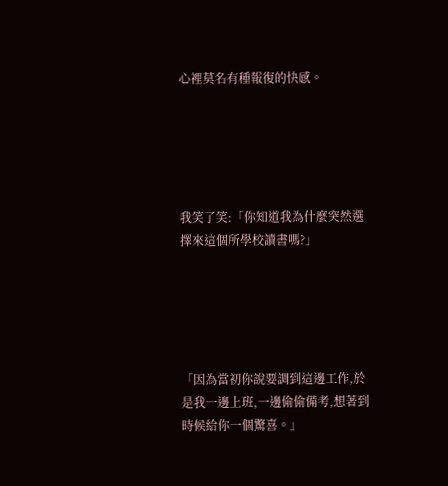心裡莫名有種報復的快感。





我笑了笑:「你知道我為什麼突然選擇來這個所學校讀書嗎?」





「因為當初你說要調到這邊工作,於是我一邊上班,一邊偷偷備考,想著到時候給你一個驚喜。」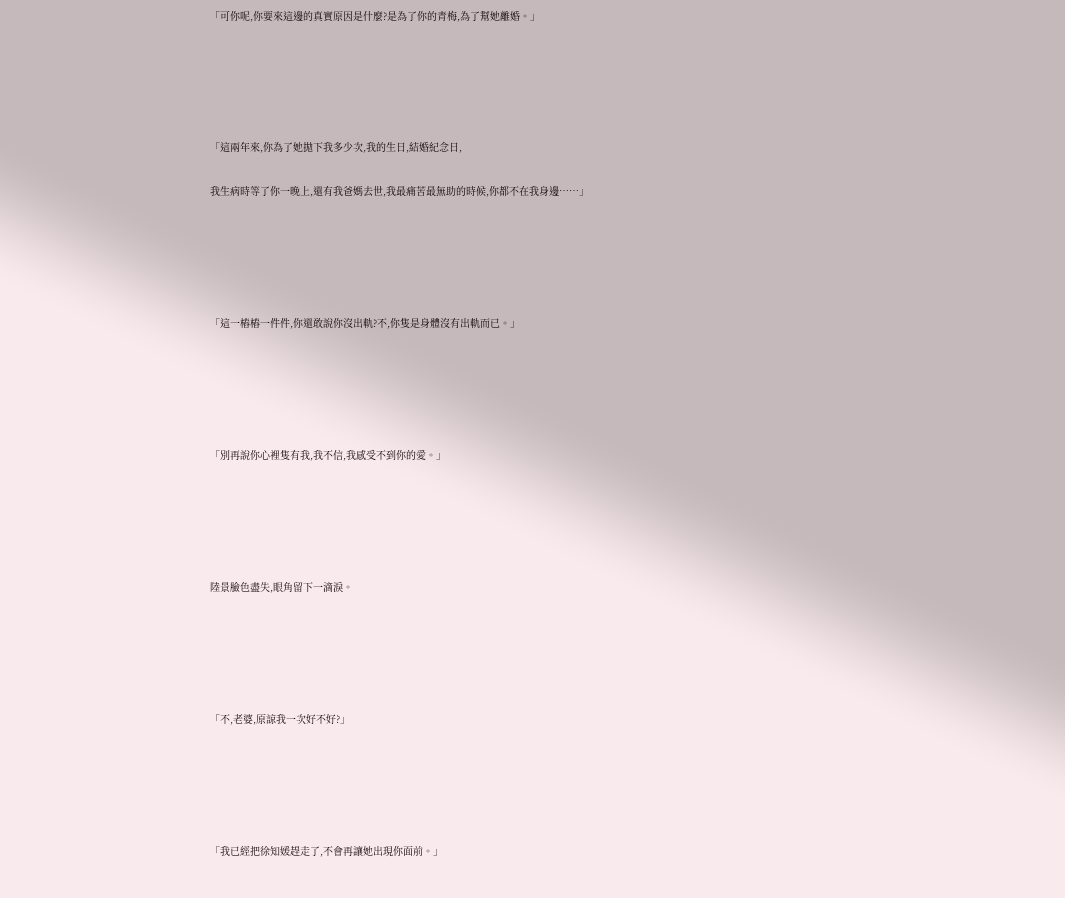「可你呢,你要來這邊的真實原因是什麼?是為了你的青梅,為了幫她離婚。」





「這兩年來,你為了她拋下我多少次,我的生日,結婚紀念日,

我生病時等了你一晚上,還有我爸媽去世,我最痛苦最無助的時候,你都不在我身邊……」





「這一樁樁一件件,你還敢說你沒出軌?不,你隻是身體沒有出軌而已。」





「別再說你心裡隻有我,我不信,我感受不到你的愛。」





陸景臉色盡失,眼角留下一滴淚。





「不,老婆,原諒我一次好不好?」





「我已經把徐知媛趕走了,不會再讓她出現你面前。」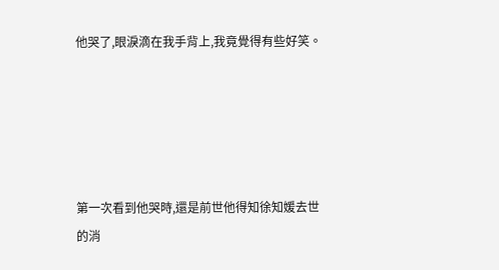他哭了,眼淚滴在我手背上,我竟覺得有些好笑。





第一次看到他哭時,還是前世他得知徐知媛去世的消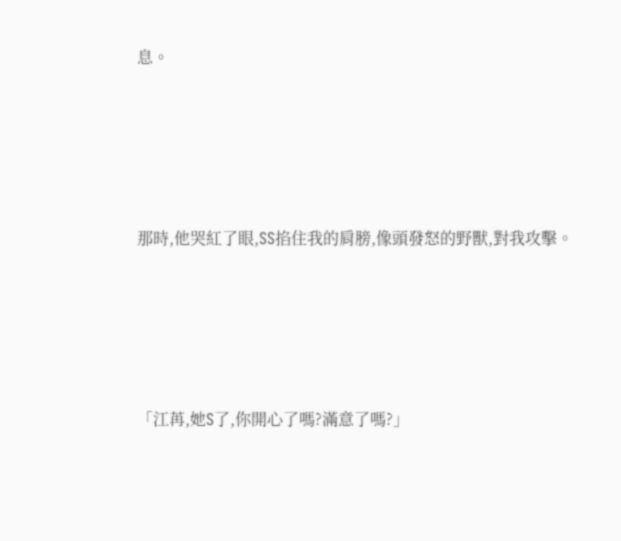息。





那時,他哭紅了眼,SS掐住我的肩膀,像頭發怒的野獸,對我攻擊。





「江苒,她S了,你開心了嗎?滿意了嗎?」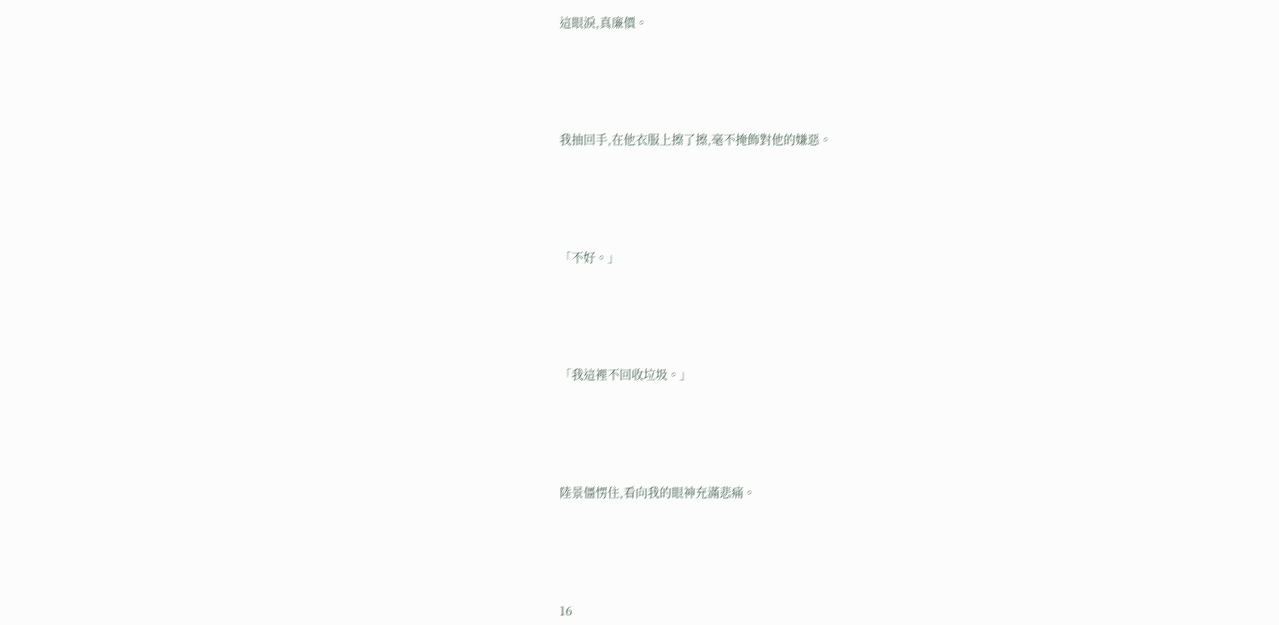這眼淚,真廉價。





我抽回手,在他衣服上擦了擦,毫不掩飾對他的嫌惡。





「不好。」





「我這裡不回收垃圾。」





陸景僵愣住,看向我的眼神充滿悲痛。





16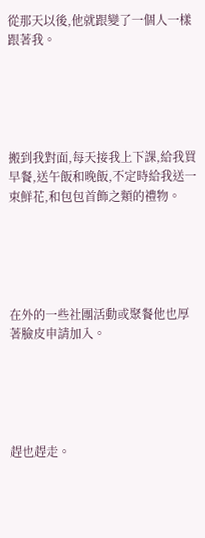從那天以後,他就跟變了一個人一樣跟著我。





搬到我對面,每天接我上下課,給我買早餐,送午飯和晚飯,不定時給我送一束鮮花,和包包首飾之類的禮物。





在外的一些社團活動或聚餐他也厚著臉皮申請加入。





趕也趕走。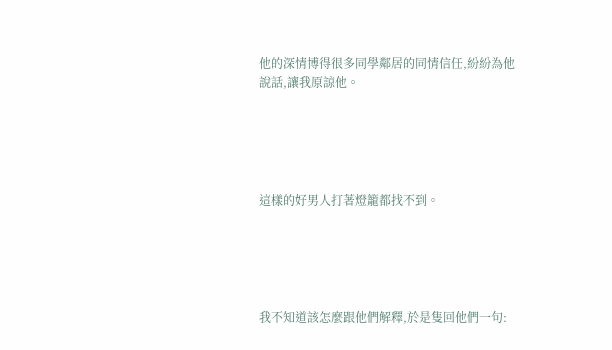他的深情博得很多同學鄰居的同情信任,紛紛為他說話,讓我原諒他。





這樣的好男人打著燈籠都找不到。





我不知道該怎麼跟他們解釋,於是隻回他們一句: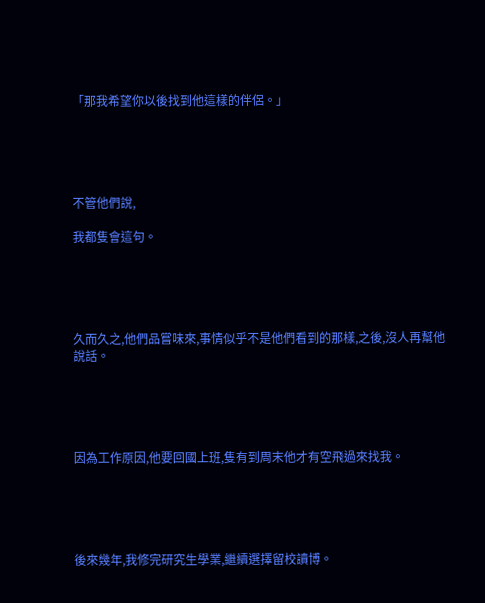「那我希望你以後找到他這樣的伴侶。」





不管他們說,

我都隻會這句。





久而久之,他們品嘗味來,事情似乎不是他們看到的那樣,之後,沒人再幫他說話。





因為工作原因,他要回國上班,隻有到周末他才有空飛過來找我。





後來幾年,我修完研究生學業,繼續選擇留校讀博。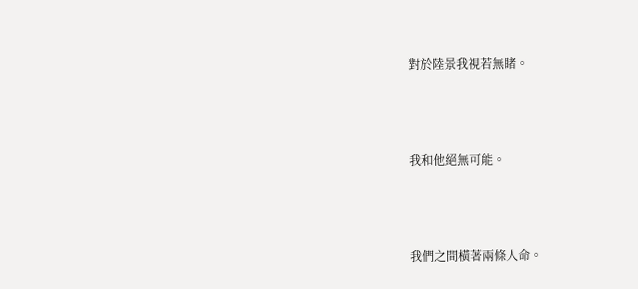對於陸景我視若無睹。





我和他絕無可能。





我們之間橫著兩條人命。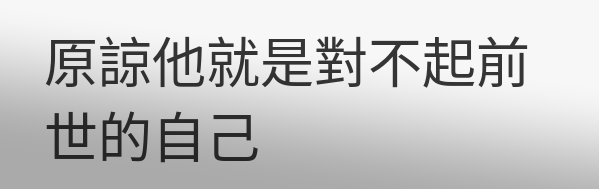原諒他就是對不起前世的自己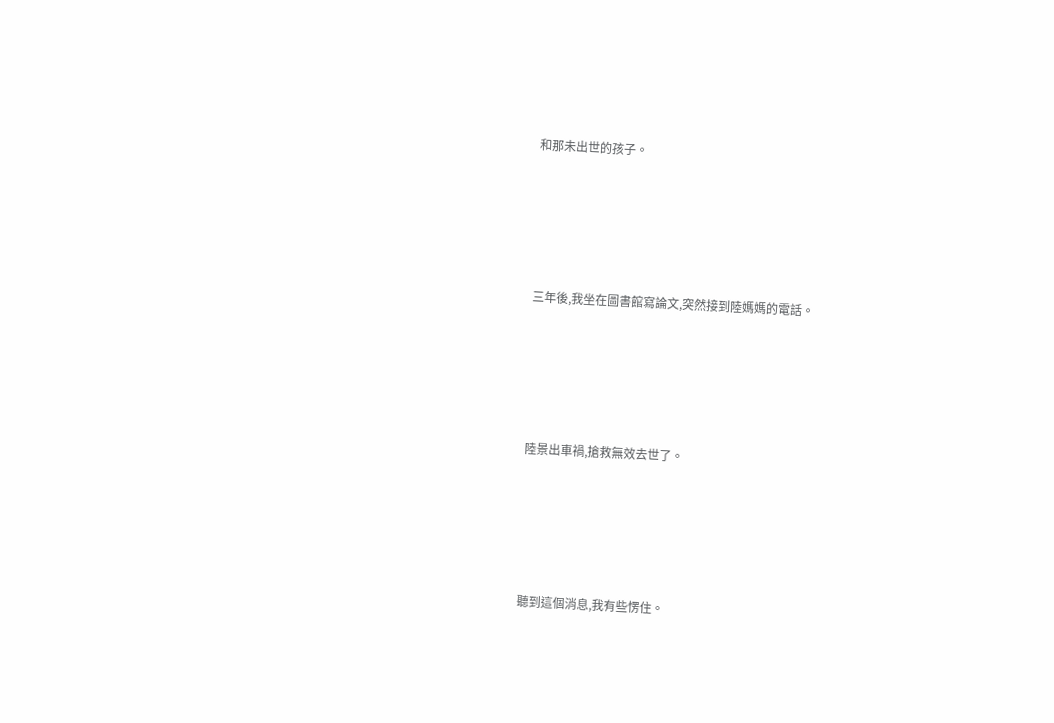和那未出世的孩子。





三年後,我坐在圖書館寫論文,突然接到陸媽媽的電話。





陸景出車禍,搶救無效去世了。





聽到這個消息,我有些愣住。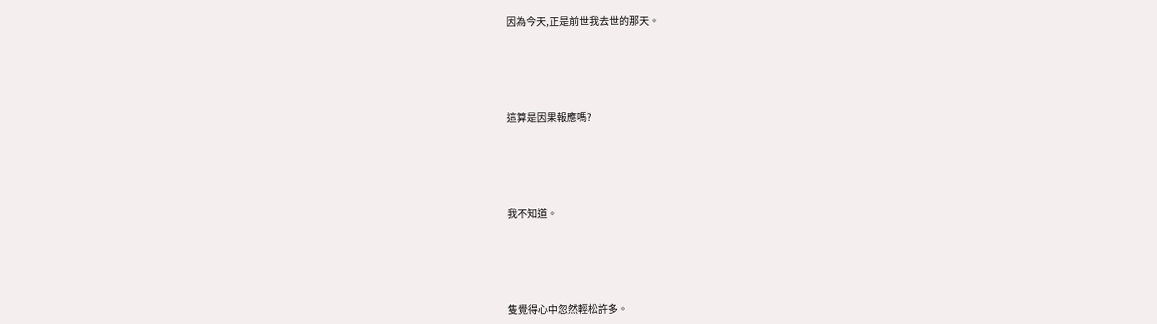因為今天,正是前世我去世的那天。





這算是因果報應嗎?





我不知道。





隻覺得心中忽然輕松許多。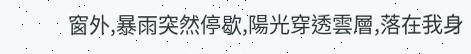窗外,暴雨突然停歇,陽光穿透雲層,落在我身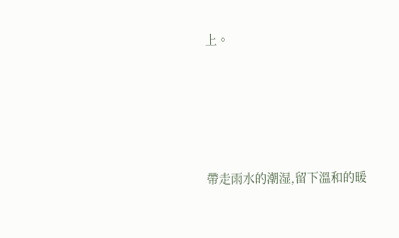上。





帶走雨水的潮湿,留下溫和的暖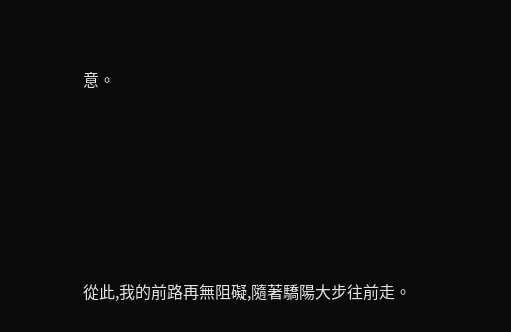意。





從此,我的前路再無阻礙,隨著驕陽大步往前走。